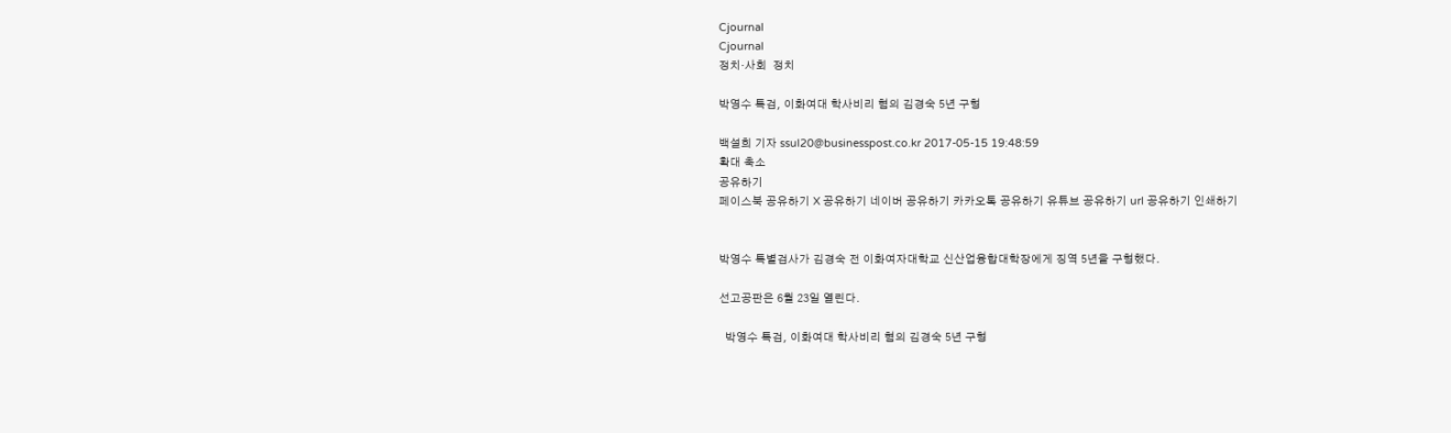Cjournal
Cjournal
정치·사회  정치

박영수 특검, 이화여대 학사비리 혐의 김경숙 5년 구형

백설희 기자 ssul20@businesspost.co.kr 2017-05-15 19:48:59
확대 축소
공유하기
페이스북 공유하기 X 공유하기 네이버 공유하기 카카오톡 공유하기 유튜브 공유하기 url 공유하기 인쇄하기


박영수 특별검사가 김경숙 전 이화여자대학교 신산업융합대학장에게 징역 5년을 구형했다.

선고공판은 6월 23일 열린다.

  박영수 특검, 이화여대 학사비리 혐의 김경숙 5년 구형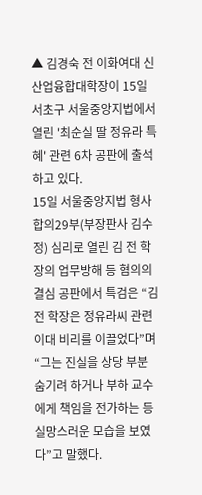▲ 김경숙 전 이화여대 신산업융합대학장이 15일 서초구 서울중앙지법에서 열린 '최순실 딸 정유라 특혜' 관련 6차 공판에 출석하고 있다.
15일 서울중앙지법 형사합의29부(부장판사 김수정) 심리로 열린 김 전 학장의 업무방해 등 혐의의 결심 공판에서 특검은 “김 전 학장은 정유라씨 관련 이대 비리를 이끌었다”며 “그는 진실을 상당 부분 숨기려 하거나 부하 교수에게 책임을 전가하는 등 실망스러운 모습을 보였다”고 말했다.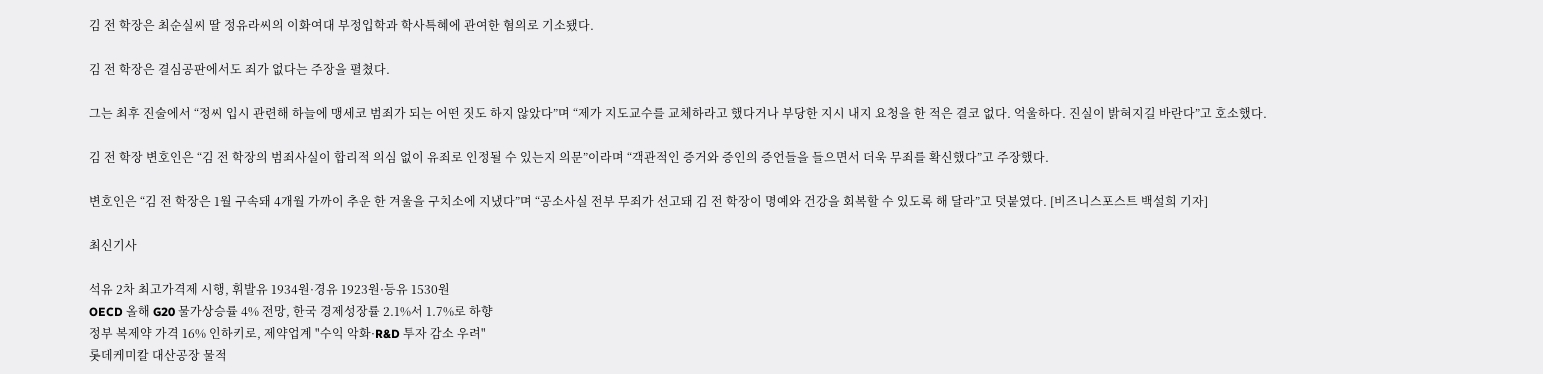김 전 학장은 최순실씨 딸 정유라씨의 이화여대 부정입학과 학사특혜에 관여한 혐의로 기소됐다.

김 전 학장은 결심공판에서도 죄가 없다는 주장을 펼쳤다.

그는 최후 진술에서 “정씨 입시 관련해 하늘에 맹세코 범죄가 되는 어떤 짓도 하지 않았다”며 “제가 지도교수를 교체하라고 했다거나 부당한 지시 내지 요청을 한 적은 결코 없다. 억울하다. 진실이 밝혀지길 바란다”고 호소했다.

김 전 학장 변호인은 “김 전 학장의 범죄사실이 합리적 의심 없이 유죄로 인정될 수 있는지 의문”이라며 “객관적인 증거와 증인의 증언들을 들으면서 더욱 무죄를 확신했다”고 주장했다.

변호인은 “김 전 학장은 1월 구속돼 4개월 가까이 추운 한 겨울을 구치소에 지냈다”며 “공소사실 전부 무죄가 선고돼 김 전 학장이 명예와 건강을 회복할 수 있도록 해 달라”고 덧붙였다. [비즈니스포스트 백설희 기자]

최신기사

석유 2차 최고가격제 시행, 휘발유 1934원·경유 1923원·등유 1530원
OECD 올해 G20 물가상승률 4% 전망, 한국 경제성장률 2.1%서 1.7%로 하향
정부 복제약 가격 16% 인하키로, 제약업계 "수익 악화·R&D 투자 감소 우려"
롯데케미칼 대산공장 물적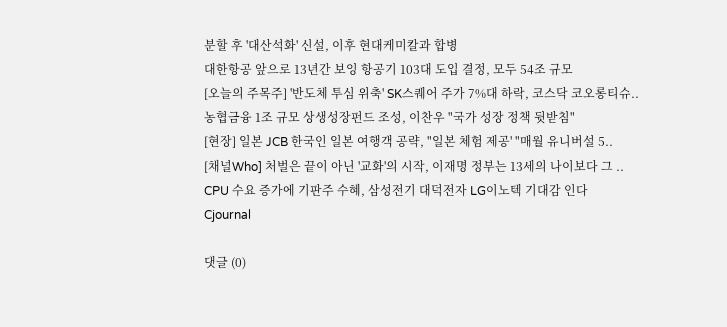분할 후 '대산석화' 신설, 이후 현대케미칼과 합병
대한항공 앞으로 13년간 보잉 항공기 103대 도입 결정, 모두 54조 규모
[오늘의 주목주] '반도체 투심 위축' SK스퀘어 주가 7%대 하락, 코스닥 코오롱티슈..
농협금융 1조 규모 상생성장펀드 조성, 이찬우 "국가 성장 정책 뒷받침"
[현장] 일본 JCB 한국인 일본 여행객 공략, "일본 체험 제공' "매월 유니버설 5..
[채널Who] 처벌은 끝이 아닌 '교화'의 시작, 이재명 정부는 13세의 나이보다 그 ..
CPU 수요 증가에 기판주 수혜, 삼성전기 대덕전자 LG이노텍 기대감 인다
Cjournal

댓글 (0)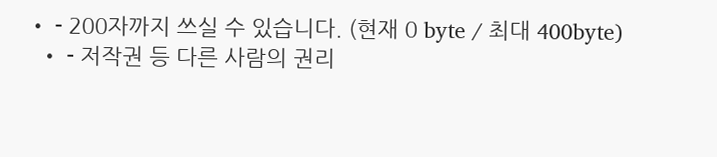• - 200자까지 쓰실 수 있습니다. (현재 0 byte / 최대 400byte)
  • - 저작권 등 다른 사람의 권리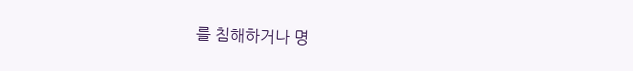를 침해하거나 명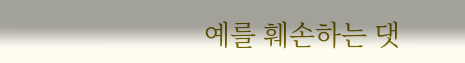예를 훼손하는 댓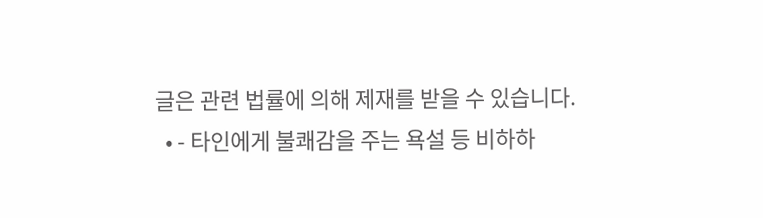글은 관련 법률에 의해 제재를 받을 수 있습니다.
  • - 타인에게 불쾌감을 주는 욕설 등 비하하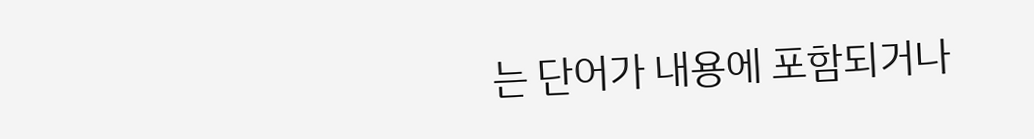는 단어가 내용에 포함되거나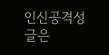인신공격성 글은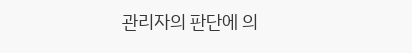관리자의 판단에 의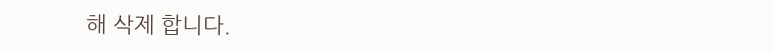해 삭제 합니다.